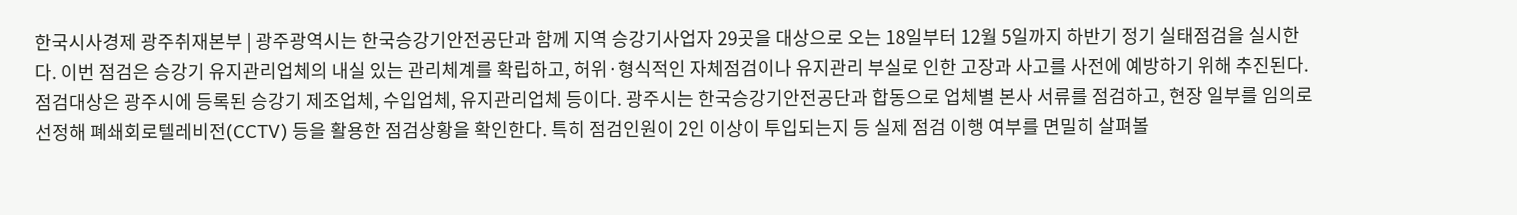한국시사경제 광주취재본부 | 광주광역시는 한국승강기안전공단과 함께 지역 승강기사업자 29곳을 대상으로 오는 18일부터 12월 5일까지 하반기 정기 실태점검을 실시한다. 이번 점검은 승강기 유지관리업체의 내실 있는 관리체계를 확립하고, 허위·형식적인 자체점검이나 유지관리 부실로 인한 고장과 사고를 사전에 예방하기 위해 추진된다. 점검대상은 광주시에 등록된 승강기 제조업체, 수입업체, 유지관리업체 등이다. 광주시는 한국승강기안전공단과 합동으로 업체별 본사 서류를 점검하고, 현장 일부를 임의로 선정해 폐쇄회로텔레비전(CCTV) 등을 활용한 점검상황을 확인한다. 특히 점검인원이 2인 이상이 투입되는지 등 실제 점검 이행 여부를 면밀히 살펴볼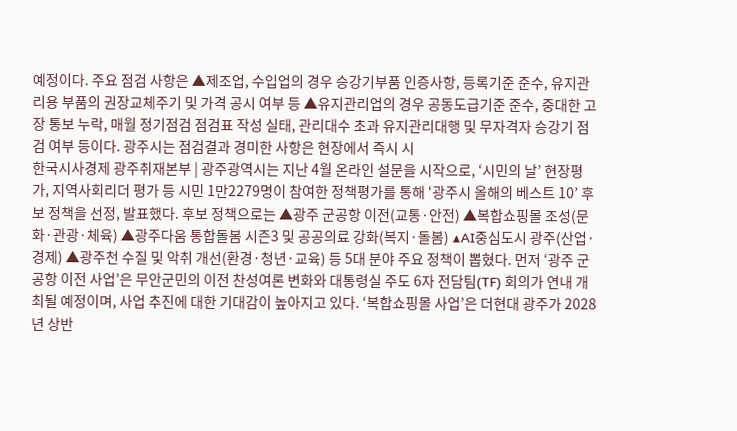예정이다. 주요 점검 사항은 ▲제조업, 수입업의 경우 승강기부품 인증사항, 등록기준 준수, 유지관리용 부품의 권장교체주기 및 가격 공시 여부 등 ▲유지관리업의 경우 공동도급기준 준수, 중대한 고장 통보 누락, 매월 정기점검 점검표 작성 실태, 관리대수 초과 유지관리대행 및 무자격자 승강기 점검 여부 등이다. 광주시는 점검결과 경미한 사항은 현장에서 즉시 시
한국시사경제 광주취재본부 | 광주광역시는 지난 4월 온라인 설문을 시작으로, ‘시민의 날’ 현장평가, 지역사회리더 평가 등 시민 1만2279명이 참여한 정책평가를 통해 ‘광주시 올해의 베스트 10’ 후보 정책을 선정, 발표했다. 후보 정책으로는 ▲광주 군공항 이전(교통·안전) ▲복합쇼핑몰 조성(문화·관광·체육) ▲광주다움 통합돌봄 시즌3 및 공공의료 강화(복지·돌봄) ▲AI중심도시 광주(산업·경제) ▲광주천 수질 및 악취 개선(환경·청년·교육) 등 5대 분야 주요 정책이 뽑혔다. 먼저 ‘광주 군공항 이전 사업’은 무안군민의 이전 찬성여론 변화와 대통령실 주도 6자 전담팀(TF) 회의가 연내 개최될 예정이며, 사업 추진에 대한 기대감이 높아지고 있다. ‘복합쇼핑몰 사업’은 더현대 광주가 2028년 상반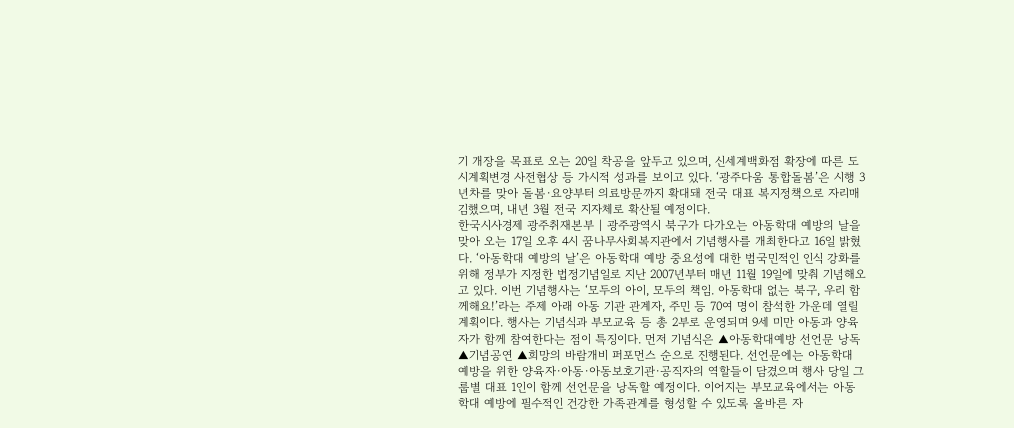기 개장을 목표로 오는 20일 착공을 앞두고 있으며, 신세계백화점 확장에 따른 도시계획변경 사전협상 등 가시적 성과를 보이고 있다. ‘광주다움 통합돌봄’은 시행 3년차를 맞아 돌봄·요양부터 의료방문까지 확대돼 전국 대표 복지정책으로 자리매김했으며, 내년 3월 전국 지자체로 확산될 예정이다.
한국시사경제 광주취재본부 | 광주광역시 북구가 다가오는 아동학대 예방의 날을 맞아 오는 17일 오후 4시 꿈나무사회복지관에서 기념행사를 개최한다고 16일 밝혔다. ‘아동학대 예방의 날’은 아동학대 예방 중요성에 대한 범국민적인 인식 강화를 위해 정부가 지정한 법정기념일로 지난 2007년부터 매년 11월 19일에 맞춰 기념해오고 있다. 이번 기념행사는 ‘모두의 아이, 모두의 책임. 아동학대 없는 북구, 우리 함께해요!’라는 주제 아래 아동 기관 관계자, 주민 등 70여 명이 참석한 가운데 열릴 계획이다. 행사는 기념식과 부모교육 등 총 2부로 운영되며 9세 미만 아동과 양육자가 함께 참여한다는 점이 특징이다. 먼저 기념식은 ▲아동학대예방 선언문 낭독 ▲기념공연 ▲희망의 바람개비 퍼포먼스 순으로 진행된다. 선언문에는 아동학대 예방을 위한 양육자·아동·아동보호기관·공직자의 역할들이 담겼으며 행사 당일 그룹별 대표 1인이 함께 선언문을 낭독할 예정이다. 이어지는 부모교육에서는 아동학대 예방에 필수적인 건강한 가족관계를 형성할 수 있도록 올바른 자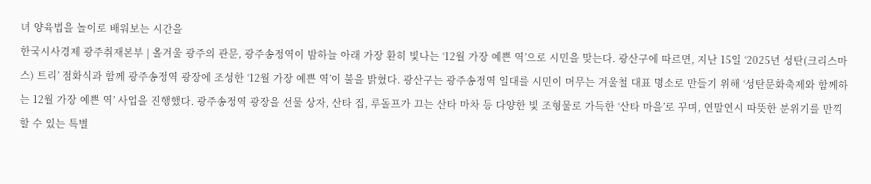녀 양육법을 놀이로 배워보는 시간을
한국시사경제 광주취재본부 | 올겨울 광주의 관문, 광주송정역이 밤하늘 아래 가장 환히 빛나는 ‘12월 가장 예쁜 역’으로 시민을 맞는다. 광산구에 따르면, 지난 15일 ‘2025년 성탄(크리스마스) 트리’ 점화식과 함께 광주송정역 광장에 조성한 ‘12월 가장 예쁜 역’이 불을 밝혔다. 광산구는 광주송정역 일대를 시민이 머무는 겨울철 대표 명소로 만들기 위해 ‘성탄문화축제와 함께하는 12월 가장 예쁜 역’ 사업을 진행했다. 광주송정역 광장을 선물 상자, 산타 집, 루돌프가 끄는 산타 마차 등 다양한 빛 조형물로 가득한 ‘산타 마을’로 꾸며, 연말연시 따뜻한 분위기를 만끽할 수 있는 특별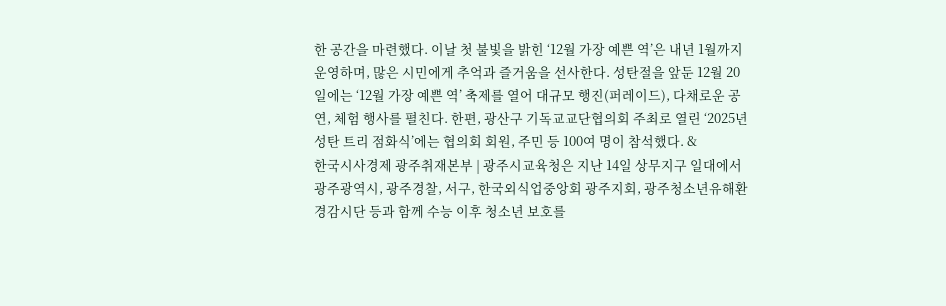한 공간을 마련했다. 이날 첫 불빛을 밝힌 ‘12월 가장 예쁜 역’은 내년 1월까지 운영하며, 많은 시민에게 추억과 즐거움을 선사한다. 성탄절을 앞둔 12월 20일에는 ‘12월 가장 예쁜 역’ 축제를 열어 대규모 행진(퍼레이드), 다채로운 공연, 체험 행사를 펼친다. 한편, 광산구 기독교교단협의회 주최로 열린 ‘2025년 성탄 트리 점화식’에는 협의회 회원, 주민 등 100여 명이 참석했다. &
한국시사경제 광주취재본부 | 광주시교육청은 지난 14일 상무지구 일대에서 광주광역시, 광주경찰, 서구, 한국외식업중앙회 광주지회, 광주청소년유해환경감시단 등과 함께 수능 이후 청소년 보호를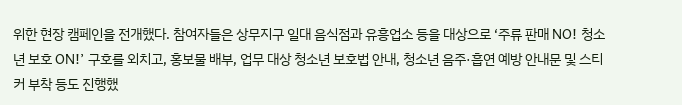위한 현장 캠페인을 전개했다. 참여자들은 상무지구 일대 음식점과 유흥업소 등을 대상으로 ‘주류 판매 NO! 청소년 보호 ON!’ 구호를 외치고, 홍보물 배부, 업무 대상 청소년 보호법 안내, 청소년 음주·흡연 예방 안내문 및 스티커 부착 등도 진행했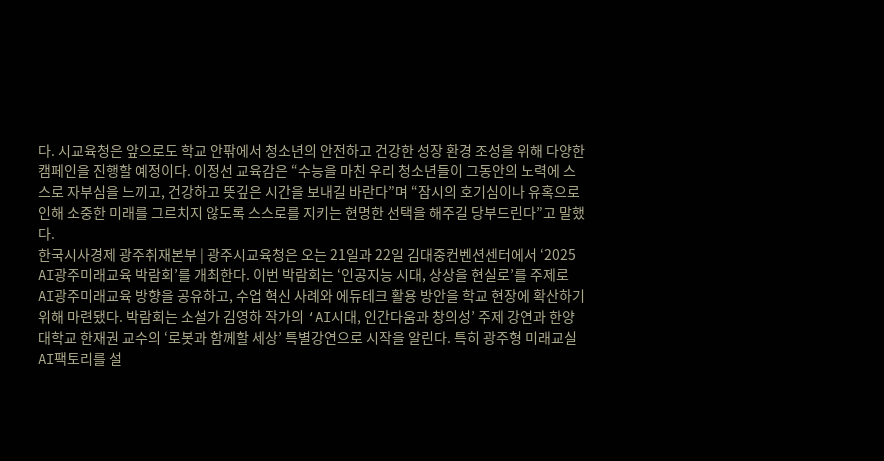다. 시교육청은 앞으로도 학교 안팎에서 청소년의 안전하고 건강한 성장 환경 조성을 위해 다양한 캠페인을 진행할 예정이다. 이정선 교육감은 “수능을 마친 우리 청소년들이 그동안의 노력에 스스로 자부심을 느끼고, 건강하고 뜻깊은 시간을 보내길 바란다”며 “잠시의 호기심이나 유혹으로 인해 소중한 미래를 그르치지 않도록 스스로를 지키는 현명한 선택을 해주길 당부드린다”고 말했다.
한국시사경제 광주취재본부 | 광주시교육청은 오는 21일과 22일 김대중컨벤션센터에서 ‘2025 AI광주미래교육 박람회’를 개최한다. 이번 박람회는 ‘인공지능 시대, 상상을 현실로’를 주제로 AI광주미래교육 방향을 공유하고, 수업 혁신 사례와 에듀테크 활용 방안을 학교 현장에 확산하기 위해 마련됐다. 박람회는 소설가 김영하 작가의 ‘AI시대, 인간다움과 창의성’ 주제 강연과 한양대학교 한재권 교수의 ‘로봇과 함께할 세상’ 특별강연으로 시작을 알린다. 특히 광주형 미래교실 AI팩토리를 설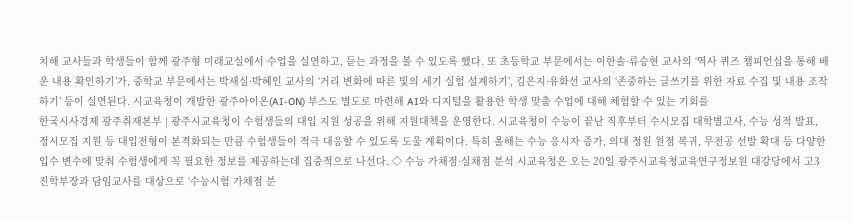치해 교사들과 학생들이 함께 광주형 미래교실에서 수업을 실연하고, 듣는 과정을 볼 수 있도록 했다. 또 초등학교 부문에서는 이한솔·류승현 교사의 ‘역사 퀴즈 챔피언십을 통해 배운 내용 확인하기’가, 중학교 부문에서는 박새실·박혜인 교사의 ‘거리 변화에 따른 빛의 세기 실험 설계하기’, 김은지·유화선 교사의 ‘존중하는 글쓰기를 위한 자료 수집 및 내용 조작하기’ 등이 실연된다. 시교육청이 개발한 광주아이온(AI-ON) 부스도 별도로 마련해 AI와 디지털을 활용한 학생 맞춤 수업에 대해 체험할 수 있는 기회를
한국시사경제 광주취재본부 | 광주시교육청이 수험생들의 대입 지원 성공을 위해 지원대책을 운영한다. 시교육청이 수능이 끝난 직후부터 수시모집 대학별고사, 수능 성적 발표, 정시모집 지원 등 대입전형이 본격화되는 만큼 수험생들이 적극 대응할 수 있도록 도울 계획이다. 특히 올해는 수능 응시자 증가, 의대 정원 원점 복귀, 무전공 선발 확대 등 다양한 입수 변수에 맞춰 수험생에게 꼭 필요한 정보를 제공하는데 집중적으로 나선다. ◇ 수능 가채점·실채점 분석 시교육청은 오는 20일 광주시교육청교육연구정보원 대강당에서 고3 진학부장과 담임교사를 대상으로 ‘수능시험 가채점 분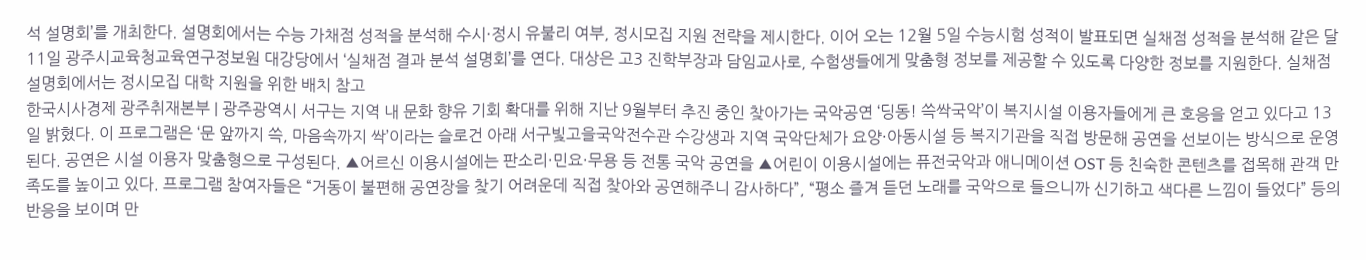석 설명회’를 개최한다. 설명회에서는 수능 가채점 성적을 분석해 수시·정시 유불리 여부, 정시모집 지원 전략을 제시한다. 이어 오는 12월 5일 수능시험 성적이 발표되면 실채점 성적을 분석해 같은 달 11일 광주시교육청교육연구정보원 대강당에서 ‘실채점 결과 분석 설명회’를 연다. 대상은 고3 진학부장과 담임교사로, 수험생들에게 맞춤형 정보를 제공할 수 있도록 다양한 정보를 지원한다. 실채점 설명회에서는 정시모집 대학 지원을 위한 배치 참고
한국시사경제 광주취재본부 | 광주광역시 서구는 지역 내 문화 향유 기회 확대를 위해 지난 9월부터 추진 중인 찾아가는 국악공연 ‘딩동! 쓱싹국악’이 복지시설 이용자들에게 큰 호응을 얻고 있다고 13일 밝혔다. 이 프로그램은 ‘문 앞까지 쓱, 마음속까지 싹’이라는 슬로건 아래 서구빛고을국악전수관 수강생과 지역 국악단체가 요양·아동시설 등 복지기관을 직접 방문해 공연을 선보이는 방식으로 운영된다. 공연은 시설 이용자 맞춤형으로 구성된다. ▲어르신 이용시설에는 판소리·민요·무용 등 전통 국악 공연을 ▲어린이 이용시설에는 퓨전국악과 애니메이션 OST 등 친숙한 콘텐츠를 접목해 관객 만족도를 높이고 있다. 프로그램 참여자들은 “거동이 불편해 공연장을 찾기 어려운데 직접 찾아와 공연해주니 감사하다”, “평소 즐겨 듣던 노래를 국악으로 들으니까 신기하고 색다른 느낌이 들었다” 등의 반응을 보이며 만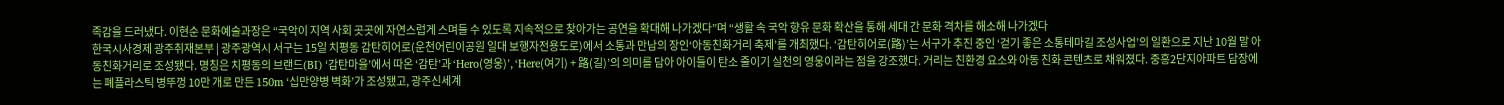족감을 드러냈다. 이현순 문화예술과장은 “국악이 지역 사회 곳곳에 자연스럽게 스며들 수 있도록 지속적으로 찾아가는 공연을 확대해 나가겠다”며 “생활 속 국악 향유 문화 확산을 통해 세대 간 문화 격차를 해소해 나가겠다
한국시사경제 광주취재본부 | 광주광역시 서구는 15일 치평동 감탄히어로(운천어린이공원 일대 보행자전용도로)에서 소통과 만남의 장인‘아동친화거리 축제’를 개최했다. ‘감탄히어로(路)’는 서구가 추진 중인 ‘걷기 좋은 소통테마길 조성사업’의 일환으로 지난 10월 말 아동친화거리로 조성됐다. 명칭은 치평동의 브랜드(BI) ‘감탄마을’에서 따온 ‘감탄’과 ‘Hero(영웅)’, ‘Here(여기) + 路(길)’의 의미를 담아 아이들이 탄소 줄이기 실천의 영웅이라는 점을 강조했다. 거리는 친환경 요소와 아동 친화 콘텐츠로 채워졌다. 중흥2단지아파트 담장에는 폐플라스틱 병뚜껑 10만 개로 만든 150m ‘십만양병 벽화’가 조성됐고, 광주신세계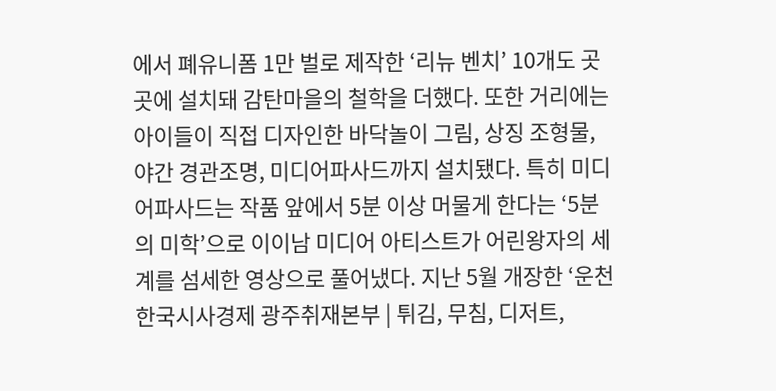에서 폐유니폼 1만 벌로 제작한 ‘리뉴 벤치’ 10개도 곳곳에 설치돼 감탄마을의 철학을 더했다. 또한 거리에는 아이들이 직접 디자인한 바닥놀이 그림, 상징 조형물, 야간 경관조명, 미디어파사드까지 설치됐다. 특히 미디어파사드는 작품 앞에서 5분 이상 머물게 한다는 ‘5분의 미학’으로 이이남 미디어 아티스트가 어린왕자의 세계를 섬세한 영상으로 풀어냈다. 지난 5월 개장한 ‘운천
한국시사경제 광주취재본부 | 튀김, 무침, 디저트,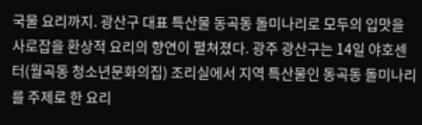국물 요리까지. 광산구 대표 특산물 동곡동 돌미나리로 모두의 입맛을 사로잡을 환상적 요리의 향연이 펼쳐졌다. 광주 광산구는 14일 야호센터(월곡동 청소년문화의집) 조리실에서 지역 특산물인 동곡동 돌미나리를 주제로 한 요리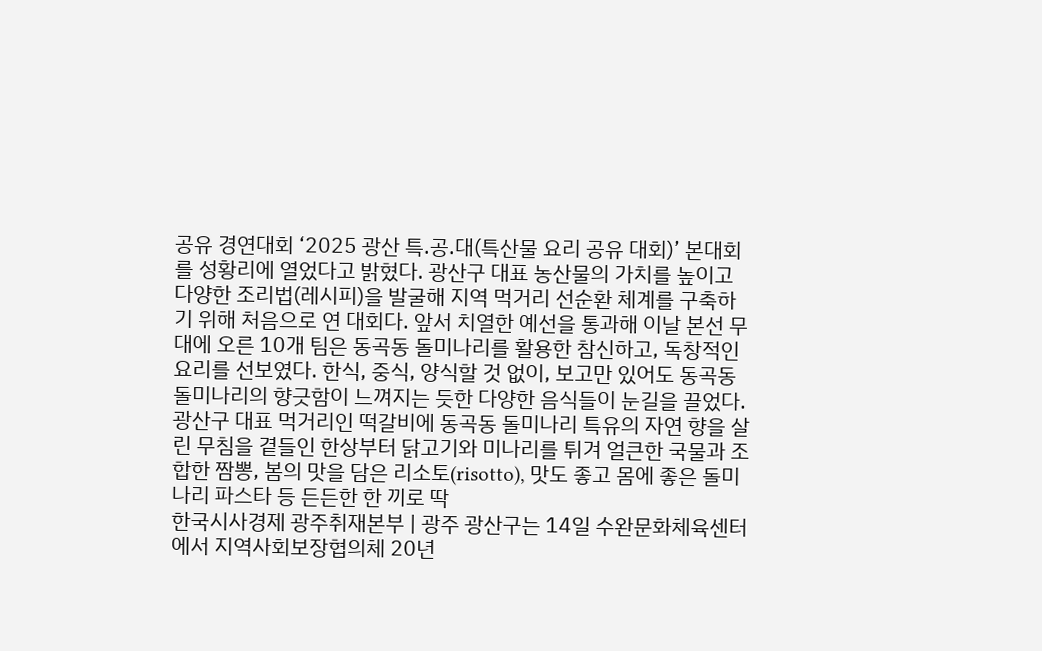공유 경연대회 ‘2025 광산 특.공.대(특산물 요리 공유 대회)’ 본대회를 성황리에 열었다고 밝혔다. 광산구 대표 농산물의 가치를 높이고 다양한 조리법(레시피)을 발굴해 지역 먹거리 선순환 체계를 구축하기 위해 처음으로 연 대회다. 앞서 치열한 예선을 통과해 이날 본선 무대에 오른 10개 팀은 동곡동 돌미나리를 활용한 참신하고, 독창적인 요리를 선보였다. 한식, 중식, 양식할 것 없이, 보고만 있어도 동곡동 돌미나리의 향긋함이 느껴지는 듯한 다양한 음식들이 눈길을 끌었다. 광산구 대표 먹거리인 떡갈비에 동곡동 돌미나리 특유의 자연 향을 살린 무침을 곁들인 한상부터 닭고기와 미나리를 튀겨 얼큰한 국물과 조합한 짬뽕, 봄의 맛을 담은 리소토(risotto), 맛도 좋고 몸에 좋은 돌미나리 파스타 등 든든한 한 끼로 딱
한국시사경제 광주취재본부 | 광주 광산구는 14일 수완문화체육센터에서 지역사회보장협의체 20년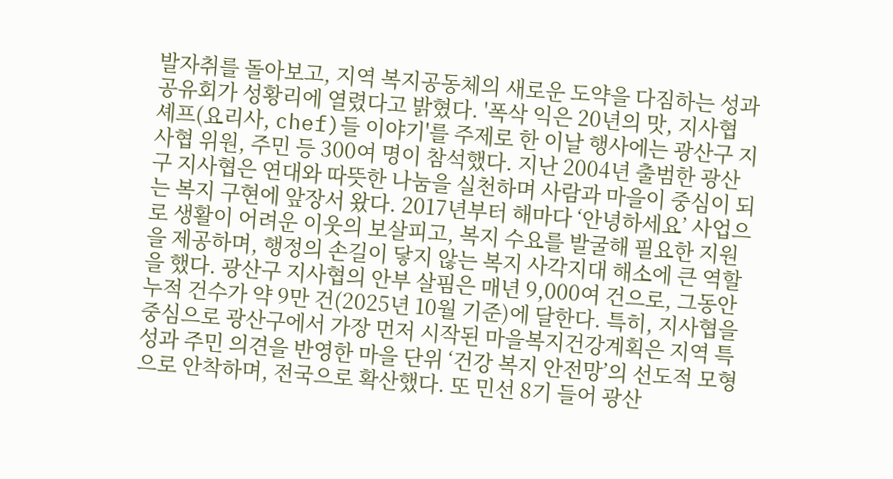발자취를 돌아보고, 지역 복지공동체의 새로운 도약을 다짐하는 성과공유회가 성황리에 열렸다고 밝혔다. '폭삭 익은 20년의 맛, 지사협 셰프(요리사, chef)들 이야기'를 주제로 한 이날 행사에는 광산구 지사협 위원, 주민 등 300여 명이 참석했다. 지난 2004년 출범한 광산구 지사협은 연대와 따뜻한 나눔을 실천하며 사람과 마을이 중심이 되는 복지 구현에 앞장서 왔다. 2017년부터 해마다 ‘안녕하세요’ 사업으로 생활이 어려운 이웃의 보살피고, 복지 수요를 발굴해 필요한 지원을 제공하며, 행정의 손길이 닿지 않는 복지 사각지대 해소에 큰 역할을 했다. 광산구 지사협의 안부 살핌은 매년 9,000여 건으로, 그동안 누적 건수가 약 9만 건(2025년 10월 기준)에 달한다. 특히, 지사협을 중심으로 광산구에서 가장 먼저 시작된 마을복지건강계획은 지역 특성과 주민 의견을 반영한 마을 단위 ‘건강 복지 안전망’의 선도적 모형으로 안착하며, 전국으로 확산했다. 또 민선 8기 들어 광산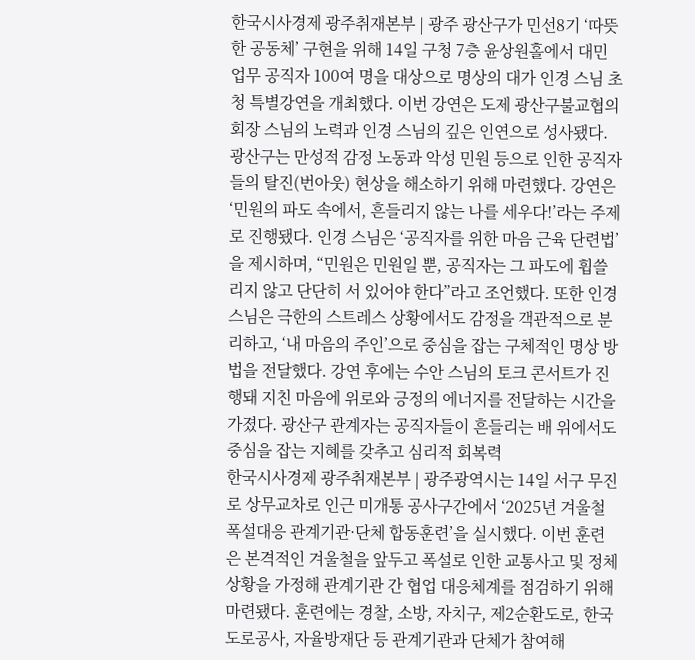한국시사경제 광주취재본부 | 광주 광산구가 민선8기 ‘따뜻한 공동체’ 구현을 위해 14일 구청 7층 윤상원홀에서 대민 업무 공직자 100여 명을 대상으로 명상의 대가 인경 스님 초청 특별강연을 개최했다. 이번 강연은 도제 광산구불교협의회장 스님의 노력과 인경 스님의 깊은 인연으로 성사됐다. 광산구는 만성적 감정 노동과 악성 민원 등으로 인한 공직자들의 탈진(번아웃) 현상을 해소하기 위해 마련했다. 강연은 ‘민원의 파도 속에서, 흔들리지 않는 나를 세우다!’라는 주제로 진행됐다. 인경 스님은 ‘공직자를 위한 마음 근육 단련법’을 제시하며, “민원은 민원일 뿐, 공직자는 그 파도에 휩쓸리지 않고 단단히 서 있어야 한다”라고 조언했다. 또한 인경 스님은 극한의 스트레스 상황에서도 감정을 객관적으로 분리하고, ‘내 마음의 주인’으로 중심을 잡는 구체적인 명상 방법을 전달했다. 강연 후에는 수안 스님의 토크 콘서트가 진행돼 지친 마음에 위로와 긍정의 에너지를 전달하는 시간을 가졌다. 광산구 관계자는 공직자들이 흔들리는 배 위에서도 중심을 잡는 지혜를 갖추고 심리적 회복력
한국시사경제 광주취재본부 | 광주광역시는 14일 서구 무진로 상무교차로 인근 미개통 공사구간에서 ‘2025년 겨울철 폭설대응 관계기관·단체 합동훈련’을 실시했다. 이번 훈련은 본격적인 겨울철을 앞두고 폭설로 인한 교통사고 및 정체 상황을 가정해 관계기관 간 협업 대응체계를 점검하기 위해 마련됐다. 훈련에는 경찰, 소방, 자치구, 제2순환도로, 한국도로공사, 자율방재단 등 관계기관과 단체가 참여해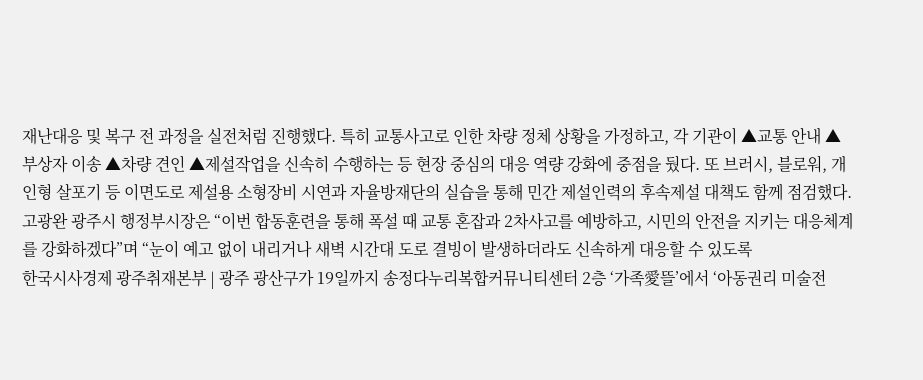재난대응 및 복구 전 과정을 실전처럼 진행했다. 특히 교통사고로 인한 차량 정체 상황을 가정하고, 각 기관이 ▲교통 안내 ▲부상자 이송 ▲차량 견인 ▲제설작업을 신속히 수행하는 등 현장 중심의 대응 역량 강화에 중점을 뒀다. 또 브러시, 블로워, 개인형 살포기 등 이면도로 제설용 소형장비 시연과 자율방재단의 실습을 통해 민간 제설인력의 후속제설 대책도 함께 점검했다. 고광완 광주시 행정부시장은 “이번 합동훈련을 통해 폭설 때 교통 혼잡과 2차사고를 예방하고, 시민의 안전을 지키는 대응체계를 강화하겠다”며 “눈이 예고 없이 내리거나 새벽 시간대 도로 결빙이 발생하더라도 신속하게 대응할 수 있도록
한국시사경제 광주취재본부 | 광주 광산구가 19일까지 송정다누리복합커뮤니티센터 2층 ‘가족愛뜰’에서 ‘아동권리 미술전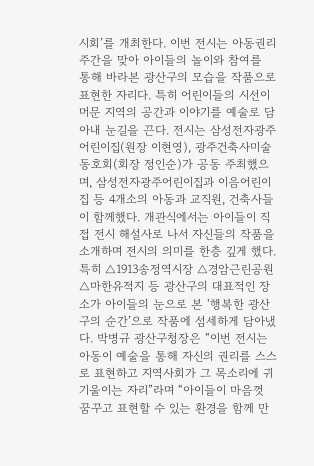시회’를 개최한다. 이번 전시는 아동권리주간을 맞아 아이들의 놀이와 참여를 통해 바라본 광산구의 모습을 작품으로 표현한 자리다. 특히 어린이들의 시선이 머문 지역의 공간과 이야기를 예술로 담아내 눈길을 끈다. 전시는 삼성전자광주어린이집(원장 이현영), 광주건축사미술동호회(회장 정인순)가 공동 주최했으며, 삼성전자광주어린이집과 이음어린이집 등 4개소의 아동과 교직원, 건축사들이 함께했다. 개관식에서는 아이들이 직접 전시 해설사로 나서 자신들의 작품을 소개하며 전시의 의미를 한층 깊게 했다. 특히 △1913송정역시장 △경암근린공원 △마한유적지 등 광산구의 대표적인 장소가 아이들의 눈으로 본 ‘행복한 광산구의 순간’으로 작품에 섬세하게 담아냈다. 박병규 광산구청장은 “이번 전시는 아동이 예술을 통해 자신의 권리를 스스로 표현하고 지역사회가 그 목소리에 귀 기울이는 자리”라며 “아이들이 마음껏 꿈꾸고 표현할 수 있는 환경을 함께 만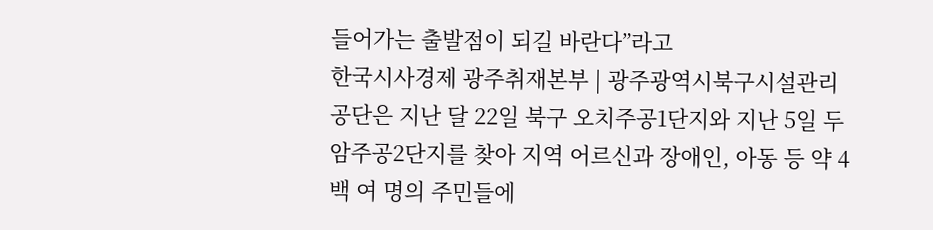들어가는 출발점이 되길 바란다”라고
한국시사경제 광주취재본부 | 광주광역시북구시설관리공단은 지난 달 22일 북구 오치주공1단지와 지난 5일 두암주공2단지를 찾아 지역 어르신과 장애인, 아동 등 약 4백 여 명의 주민들에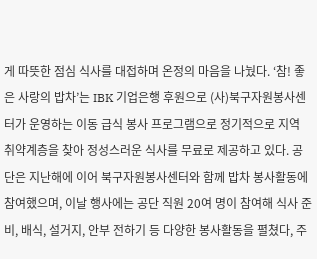게 따뜻한 점심 식사를 대접하며 온정의 마음을 나눴다. ‘참! 좋은 사랑의 밥차’는 IBK 기업은행 후원으로 (사)북구자원봉사센터가 운영하는 이동 급식 봉사 프로그램으로 정기적으로 지역 취약계층을 찾아 정성스러운 식사를 무료로 제공하고 있다. 공단은 지난해에 이어 북구자원봉사센터와 함께 밥차 봉사활동에 참여했으며, 이날 행사에는 공단 직원 20여 명이 참여해 식사 준비, 배식, 설거지, 안부 전하기 등 다양한 봉사활동을 펼쳤다, 주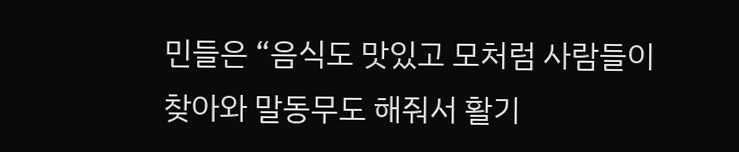민들은 “음식도 맛있고 모처럼 사람들이 찾아와 말동무도 해줘서 활기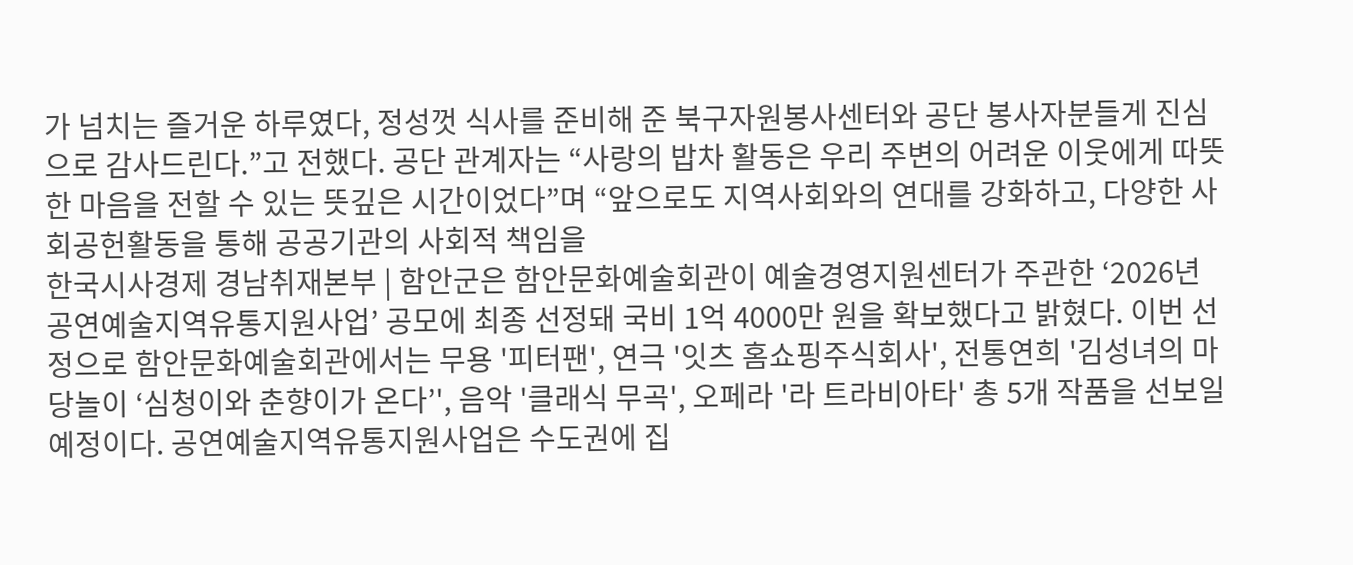가 넘치는 즐거운 하루였다, 정성껏 식사를 준비해 준 북구자원봉사센터와 공단 봉사자분들게 진심으로 감사드린다.”고 전했다. 공단 관계자는 “사랑의 밥차 활동은 우리 주변의 어려운 이웃에게 따뜻한 마음을 전할 수 있는 뜻깊은 시간이었다”며 “앞으로도 지역사회와의 연대를 강화하고, 다양한 사회공헌활동을 통해 공공기관의 사회적 책임을
한국시사경제 경남취재본부 | 함안군은 함안문화예술회관이 예술경영지원센터가 주관한 ‘2026년 공연예술지역유통지원사업’ 공모에 최종 선정돼 국비 1억 4000만 원을 확보했다고 밝혔다. 이번 선정으로 함안문화예술회관에서는 무용 '피터팬', 연극 '잇츠 홈쇼핑주식회사', 전통연희 '김성녀의 마당놀이 ‘심청이와 춘향이가 온다’', 음악 '클래식 무곡', 오페라 '라 트라비아타' 총 5개 작품을 선보일 예정이다. 공연예술지역유통지원사업은 수도권에 집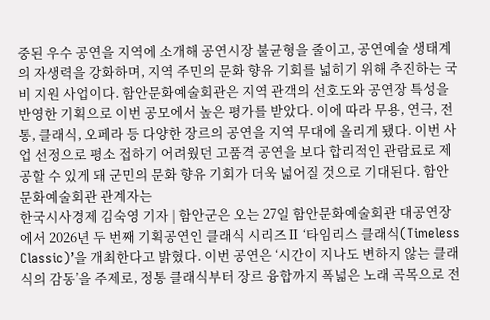중된 우수 공연을 지역에 소개해 공연시장 불균형을 줄이고, 공연예술 생태계의 자생력을 강화하며, 지역 주민의 문화 향유 기회를 넓히기 위해 추진하는 국비 지원 사업이다. 함안문화예술회관은 지역 관객의 선호도와 공연장 특성을 반영한 기획으로 이번 공모에서 높은 평가를 받았다. 이에 따라 무용, 연극, 전통, 클래식, 오페라 등 다양한 장르의 공연을 지역 무대에 올리게 됐다. 이번 사업 선정으로 평소 접하기 어려웠던 고품격 공연을 보다 합리적인 관람료로 제공할 수 있게 돼 군민의 문화 향유 기회가 더욱 넓어질 것으로 기대된다. 함안문화예술회관 관계자는
한국시사경제 김숙영 기자 | 함안군은 오는 27일 함안문화예술회관 대공연장에서 2026년 두 번째 기획공연인 클래식 시리즈Ⅱ ‘타임리스 클래식(Timeless Classic)’을 개최한다고 밝혔다. 이번 공연은 ‘시간이 지나도 변하지 않는 클래식의 감동’을 주제로, 정통 클래식부터 장르 융합까지 폭넓은 노래 곡목으로 전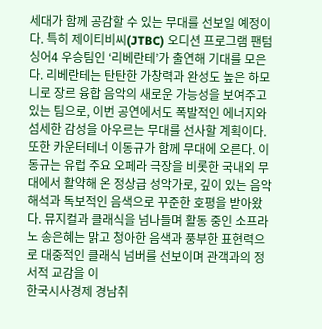세대가 함께 공감할 수 있는 무대를 선보일 예정이다. 특히 제이티비씨(JTBC) 오디션 프로그램 팬텀싱어4 우승팀인 ‘리베란테’가 출연해 기대를 모은다. 리베란테는 탄탄한 가창력과 완성도 높은 하모니로 장르 융합 음악의 새로운 가능성을 보여주고 있는 팀으로, 이번 공연에서도 폭발적인 에너지와 섬세한 감성을 아우르는 무대를 선사할 계획이다. 또한 카운터테너 이동규가 함께 무대에 오른다. 이동규는 유럽 주요 오페라 극장을 비롯한 국내외 무대에서 활약해 온 정상급 성악가로, 깊이 있는 음악 해석과 독보적인 음색으로 꾸준한 호평을 받아왔다. 뮤지컬과 클래식을 넘나들며 활동 중인 소프라노 송은혜는 맑고 청아한 음색과 풍부한 표현력으로 대중적인 클래식 넘버를 선보이며 관객과의 정서적 교감을 이
한국시사경제 경남취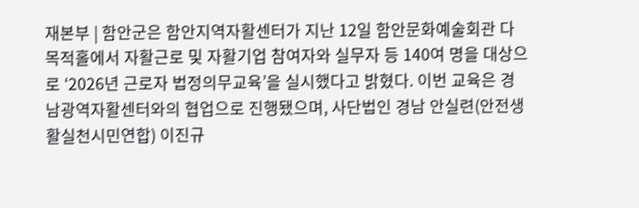재본부 | 함안군은 함안지역자활센터가 지난 12일 함안문화예술회관 다목적홀에서 자활근로 및 자활기업 참여자와 실무자 등 140여 명을 대상으로 ‘2026년 근로자 법정의무교육’을 실시했다고 밝혔다. 이번 교육은 경남광역자활센터와의 협업으로 진행됐으며, 사단법인 경남 안실련(안전생활실천시민연합) 이진규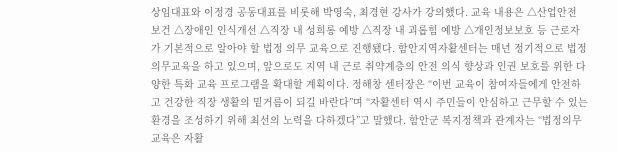상임대표와 이정경 공동대표를 비롯해 박영숙, 최경현 강사가 강의했다. 교육 내용은 △산업안전 보건 △장애인 인식개선 △직장 내 성희롱 예방 △직장 내 괴롭힘 예방 △개인정보보호 등 근로자가 기본적으로 알아야 할 법정 의무 교육으로 진행됐다. 함안지역자활센터는 매년 정기적으로 법정의무교육을 하고 있으며, 앞으로도 지역 내 근로 취약계층의 안전 의식 향상과 인권 보호를 위한 다양한 특화 교육 프로그램을 확대할 계획이다. 정해창 센터장은 “이번 교육이 참여자들에게 안전하고 건강한 직장 생활의 밑거름이 되길 바란다”며 “자활센터 역시 주민들이 안심하고 근무할 수 있는 환경을 조성하기 위해 최선의 노력을 다하겠다”고 말했다. 함안군 복지정책과 관계자는 “법정의무교육은 자활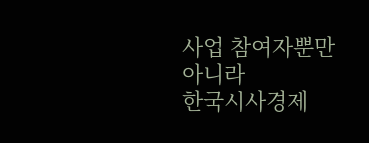사업 참여자뿐만 아니라
한국시사경제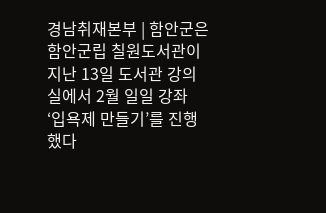경남취재본부 | 함안군은 함안군립 칠원도서관이 지난 13일 도서관 강의실에서 2월 일일 강좌 ‘입욕제 만들기’를 진행했다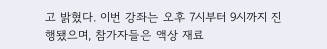고 밝혔다. 이번 강좌는 오후 7시부터 9시까지 진행됐으며, 참가자들은 액상 재료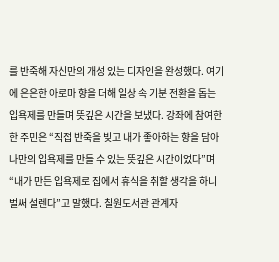를 반죽해 자신만의 개성 있는 디자인을 완성했다. 여기에 은은한 아로마 향을 더해 일상 속 기분 전환을 돕는 입욕제를 만들며 뜻깊은 시간을 보냈다. 강좌에 참여한 한 주민은 “직접 반죽을 빚고 내가 좋아하는 향을 담아 나만의 입욕제를 만들 수 있는 뜻깊은 시간이었다”며 “내가 만든 입욕제로 집에서 휴식을 취할 생각을 하니 벌써 설렌다”고 말했다. 칠원도서관 관계자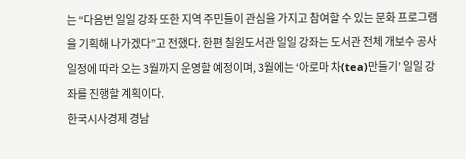는 “다음번 일일 강좌 또한 지역 주민들이 관심을 가지고 참여할 수 있는 문화 프로그램을 기획해 나가겠다”고 전했다. 한편 칠원도서관 일일 강좌는 도서관 전체 개보수 공사 일정에 따라 오는 3월까지 운영할 예정이며, 3월에는 ‘아로마 차(tea)만들기’ 일일 강좌를 진행할 계획이다.
한국시사경제 경남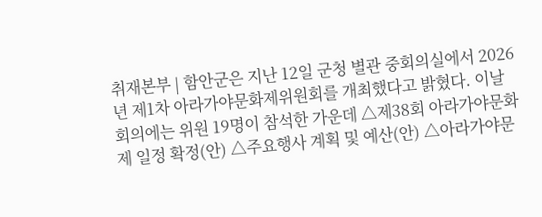취재본부 | 함안군은 지난 12일 군청 별관 중회의실에서 2026년 제1차 아라가야문화제위원회를 개최했다고 밝혔다. 이날 회의에는 위원 19명이 참석한 가운데 △제38회 아라가야문화제 일정 확정(안) △주요행사 계획 및 예산(안) △아라가야문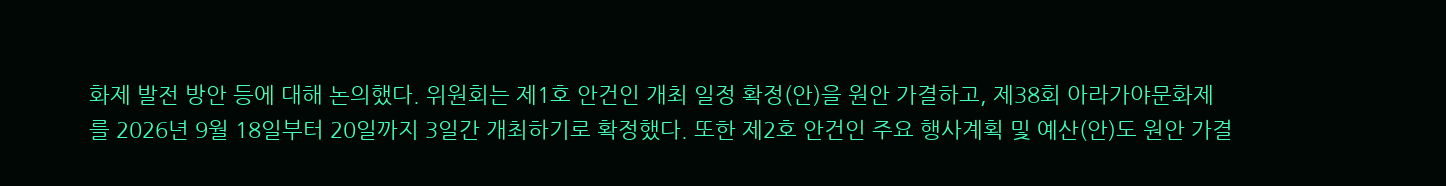화제 발전 방안 등에 대해 논의했다. 위원회는 제1호 안건인 개최 일정 확정(안)을 원안 가결하고, 제38회 아라가야문화제를 2026년 9월 18일부터 20일까지 3일간 개최하기로 확정했다. 또한 제2호 안건인 주요 행사계획 및 예산(안)도 원안 가결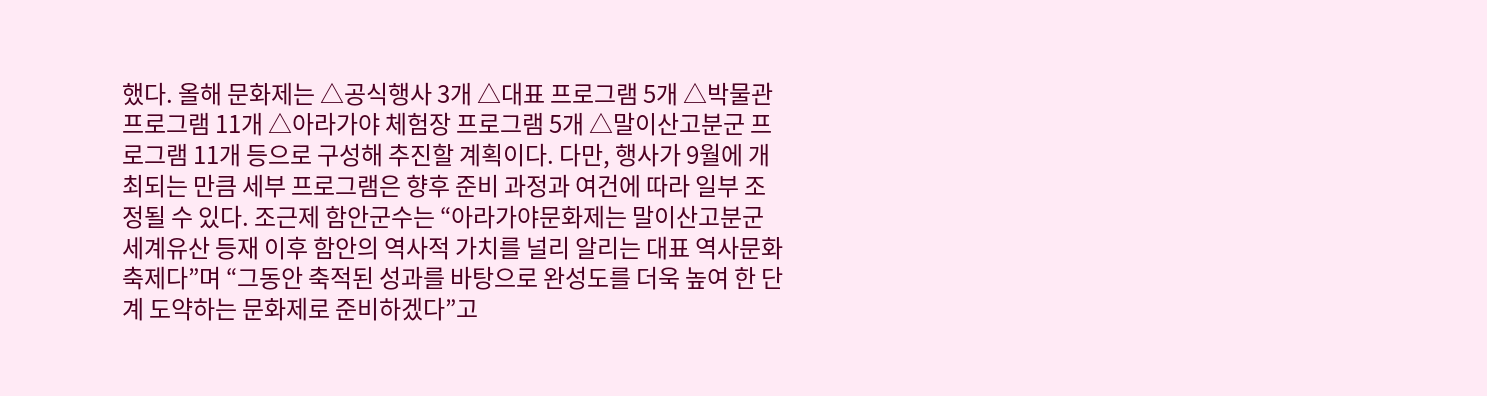했다. 올해 문화제는 △공식행사 3개 △대표 프로그램 5개 △박물관 프로그램 11개 △아라가야 체험장 프로그램 5개 △말이산고분군 프로그램 11개 등으로 구성해 추진할 계획이다. 다만, 행사가 9월에 개최되는 만큼 세부 프로그램은 향후 준비 과정과 여건에 따라 일부 조정될 수 있다. 조근제 함안군수는 “아라가야문화제는 말이산고분군 세계유산 등재 이후 함안의 역사적 가치를 널리 알리는 대표 역사문화 축제다”며 “그동안 축적된 성과를 바탕으로 완성도를 더욱 높여 한 단계 도약하는 문화제로 준비하겠다”고